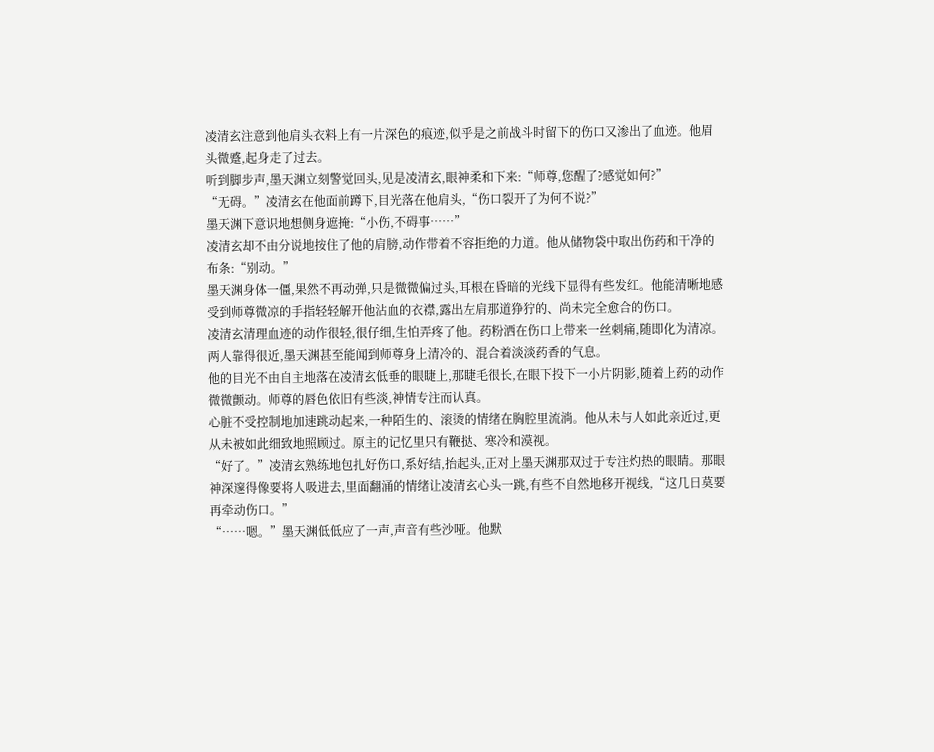凌清玄注意到他肩头衣料上有一片深色的痕迹,似乎是之前战斗时留下的伤口又渗出了血迹。他眉头微蹙,起身走了过去。
听到脚步声,墨天渊立刻警觉回头,见是凌清玄,眼神柔和下来:“师尊,您醒了?感觉如何?”
“无碍。”凌清玄在他面前蹲下,目光落在他肩头,“伤口裂开了为何不说?”
墨天渊下意识地想侧身遮掩:“小伤,不碍事……”
凌清玄却不由分说地按住了他的肩膀,动作带着不容拒绝的力道。他从储物袋中取出伤药和干净的布条:“别动。”
墨天渊身体一僵,果然不再动弹,只是微微偏过头,耳根在昏暗的光线下显得有些发红。他能清晰地感受到师尊微凉的手指轻轻解开他沾血的衣襟,露出左肩那道狰狞的、尚未完全愈合的伤口。
凌清玄清理血迹的动作很轻,很仔细,生怕弄疼了他。药粉洒在伤口上带来一丝刺痛,随即化为清凉。两人靠得很近,墨天渊甚至能闻到师尊身上清冷的、混合着淡淡药香的气息。
他的目光不由自主地落在凌清玄低垂的眼睫上,那睫毛很长,在眼下投下一小片阴影,随着上药的动作微微颤动。师尊的唇色依旧有些淡,神情专注而认真。
心脏不受控制地加速跳动起来,一种陌生的、滚烫的情绪在胸腔里流淌。他从未与人如此亲近过,更从未被如此细致地照顾过。原主的记忆里只有鞭挞、寒冷和漠视。
“好了。”凌清玄熟练地包扎好伤口,系好结,抬起头,正对上墨天渊那双过于专注灼热的眼睛。那眼神深邃得像要将人吸进去,里面翻涌的情绪让凌清玄心头一跳,有些不自然地移开视线,“这几日莫要再牵动伤口。”
“……嗯。”墨天渊低低应了一声,声音有些沙哑。他默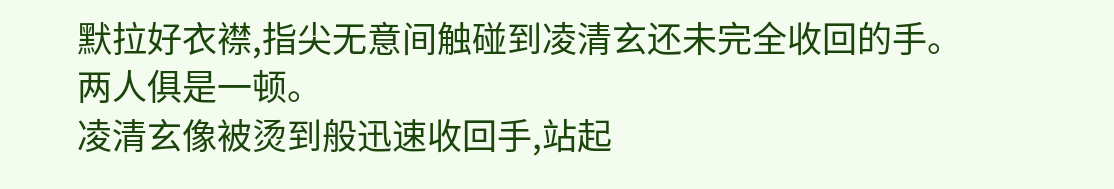默拉好衣襟,指尖无意间触碰到凌清玄还未完全收回的手。
两人俱是一顿。
凌清玄像被烫到般迅速收回手,站起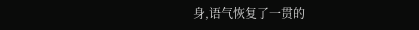身,语气恢复了一贯的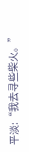平淡:“我去寻些柴火。”